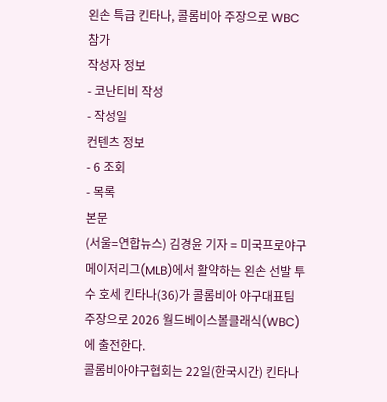왼손 특급 킨타나, 콜롬비아 주장으로 WBC 참가
작성자 정보
- 코난티비 작성
- 작성일
컨텐츠 정보
- 6 조회
- 목록
본문
(서울=연합뉴스) 김경윤 기자 = 미국프로야구 메이저리그(MLB)에서 활약하는 왼손 선발 투수 호세 킨타나(36)가 콜롬비아 야구대표팀 주장으로 2026 월드베이스볼클래식(WBC)에 출전한다.
콜롬비아야구협회는 22일(한국시간) 킨타나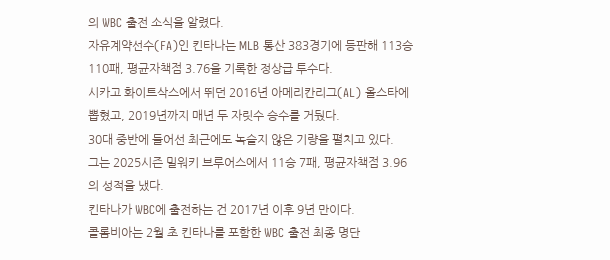의 WBC 출전 소식을 알렸다.
자유계약선수(FA)인 킨타나는 MLB 통산 383경기에 등판해 113승 110패, 평균자책점 3.76을 기록한 정상급 투수다.
시카고 화이트삭스에서 뛰던 2016년 아메리칸리그(AL) 올스타에 뽑혔고, 2019년까지 매년 두 자릿수 승수를 거뒀다.
30대 중반에 들어선 최근에도 녹슬지 않은 기량을 펼치고 있다.
그는 2025시즌 밀워키 브루어스에서 11승 7패, 평균자책점 3.96의 성적을 냈다.
킨타나가 WBC에 출전하는 건 2017년 이후 9년 만이다.
콜롬비아는 2월 초 킨타나를 포함한 WBC 출전 최종 명단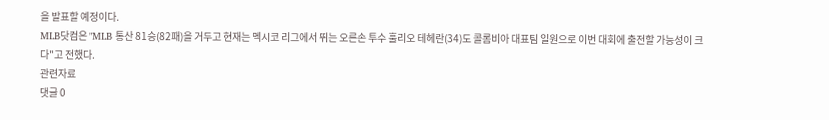을 발표할 예정이다.
MLB닷컴은 "MLB 통산 81승(82패)을 거두고 현재는 멕시코 리그에서 뛰는 오른손 투수 훌리오 테헤란(34)도 콜롬비아 대표팀 일원으로 이번 대회에 출전할 가능성이 크다"고 전했다.
관련자료
댓글 0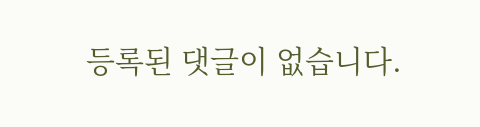등록된 댓글이 없습니다.